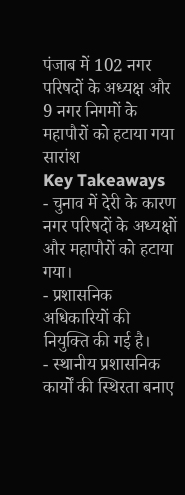पंजाब में 102 नगर परिषदों के अध्यक्ष और 9 नगर निगमों के महापौरों को हटाया गया
सारांश
Key Takeaways
- चुनाव में देरी के कारण नगर परिषदों के अध्यक्षों और महापौरों को हटाया गया।
- प्रशासनिक अधिकारियों की नियुक्ति की गई है।
- स्थानीय प्रशासनिक कार्यों की स्थिरता बनाए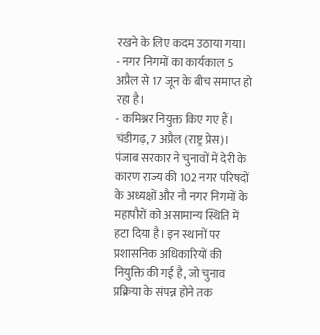रखने के लिए कदम उठाया गया।
- नगर निगमों का कार्यकाल 5 अप्रैल से 17 जून के बीच समाप्त हो रहा है।
- कमिश्नर नियुक्त किए गए हैं।
चंडीगढ़, 7 अप्रैल (राष्ट्र प्रेस)। पंजाब सरकार ने चुनावों में देरी के कारण राज्य की 102 नगर परिषदों के अध्यक्षों और नौ नगर निगमों के महापौरों को असामान्य स्थिति में हटा दिया है। इन स्थानों पर प्रशासनिक अधिकारियों की नियुक्ति की गई है, जो चुनाव प्रक्रिया के संपन्न होने तक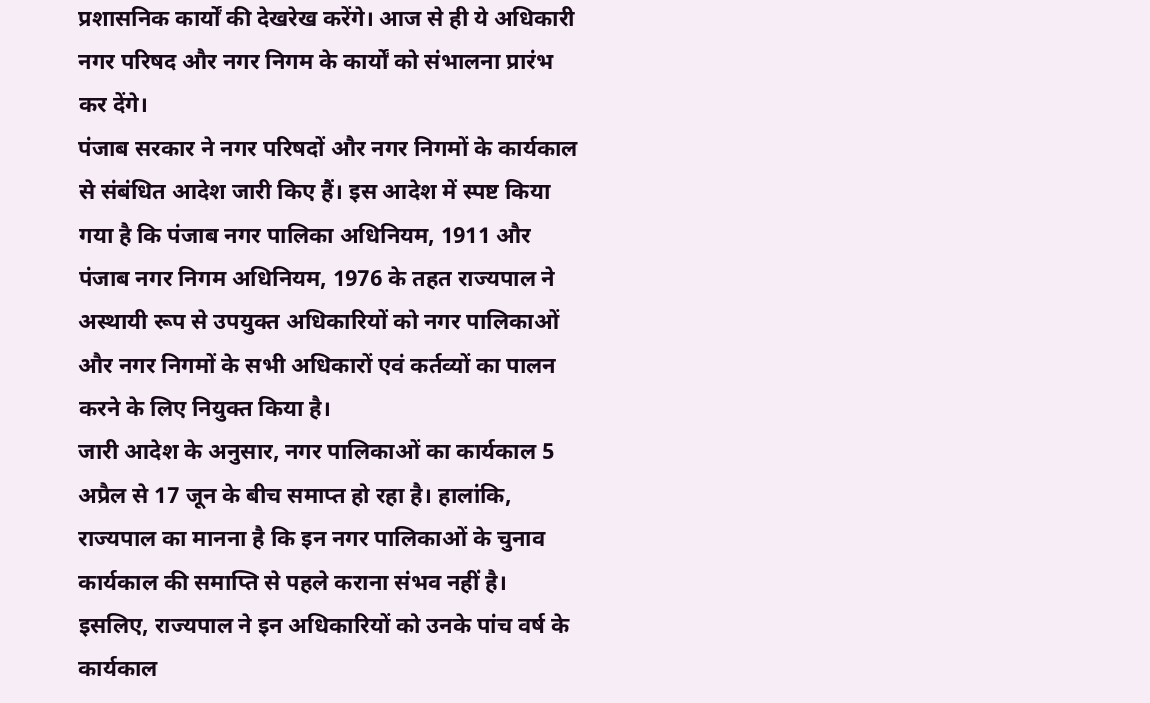प्रशासनिक कार्यों की देखरेख करेंगे। आज से ही ये अधिकारी नगर परिषद और नगर निगम के कार्यों को संभालना प्रारंभ कर देंगे।
पंजाब सरकार ने नगर परिषदों और नगर निगमों के कार्यकाल से संबंधित आदेश जारी किए हैं। इस आदेश में स्पष्ट किया गया है कि पंजाब नगर पालिका अधिनियम, 1911 और पंजाब नगर निगम अधिनियम, 1976 के तहत राज्यपाल ने अस्थायी रूप से उपयुक्त अधिकारियों को नगर पालिकाओं और नगर निगमों के सभी अधिकारों एवं कर्तव्यों का पालन करने के लिए नियुक्त किया है।
जारी आदेश के अनुसार, नगर पालिकाओं का कार्यकाल 5 अप्रैल से 17 जून के बीच समाप्त हो रहा है। हालांकि, राज्यपाल का मानना है कि इन नगर पालिकाओं के चुनाव कार्यकाल की समाप्ति से पहले कराना संभव नहीं है। इसलिए, राज्यपाल ने इन अधिकारियों को उनके पांच वर्ष के कार्यकाल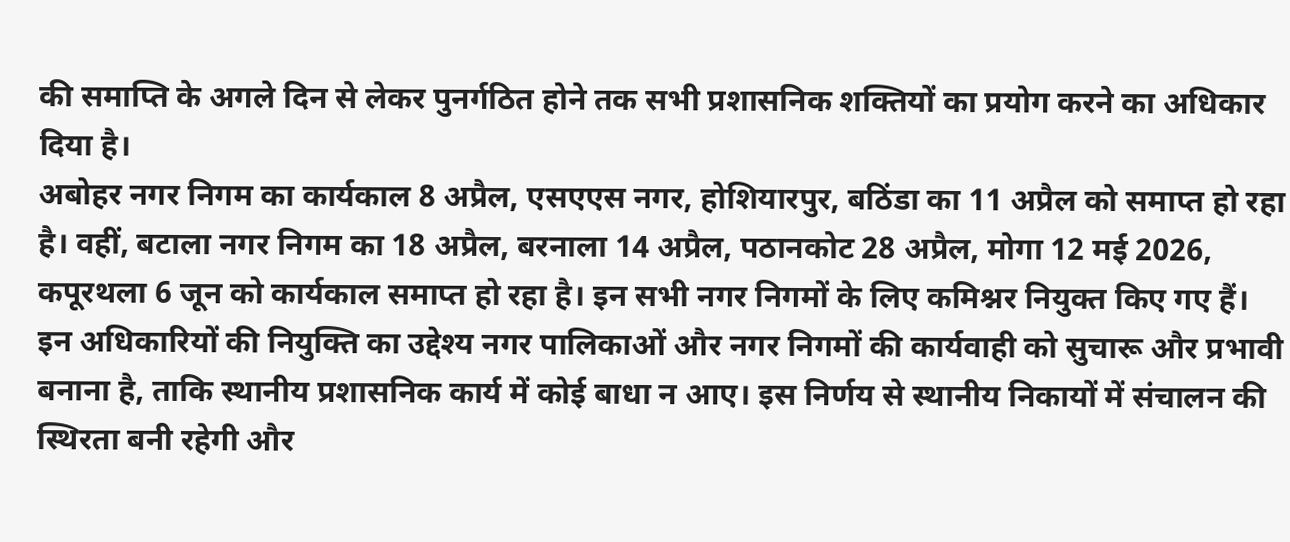की समाप्ति के अगले दिन से लेकर पुनर्गठित होने तक सभी प्रशासनिक शक्तियों का प्रयोग करने का अधिकार दिया है।
अबोहर नगर निगम का कार्यकाल 8 अप्रैल, एसएएस नगर, होशियारपुर, बठिंडा का 11 अप्रैल को समाप्त हो रहा है। वहीं, बटाला नगर निगम का 18 अप्रैल, बरनाला 14 अप्रैल, पठानकोट 28 अप्रैल, मोगा 12 मई 2026, कपूरथला 6 जून को कार्यकाल समाप्त हो रहा है। इन सभी नगर निगमों के लिए कमिश्नर नियुक्त किए गए हैं।
इन अधिकारियों की नियुक्ति का उद्देश्य नगर पालिकाओं और नगर निगमों की कार्यवाही को सुचारू और प्रभावी बनाना है, ताकि स्थानीय प्रशासनिक कार्य में कोई बाधा न आए। इस निर्णय से स्थानीय निकायों में संचालन की स्थिरता बनी रहेगी और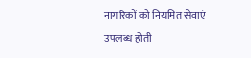नागरिकों को नियमित सेवाएं उपलब्ध होती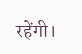रहेंगी।